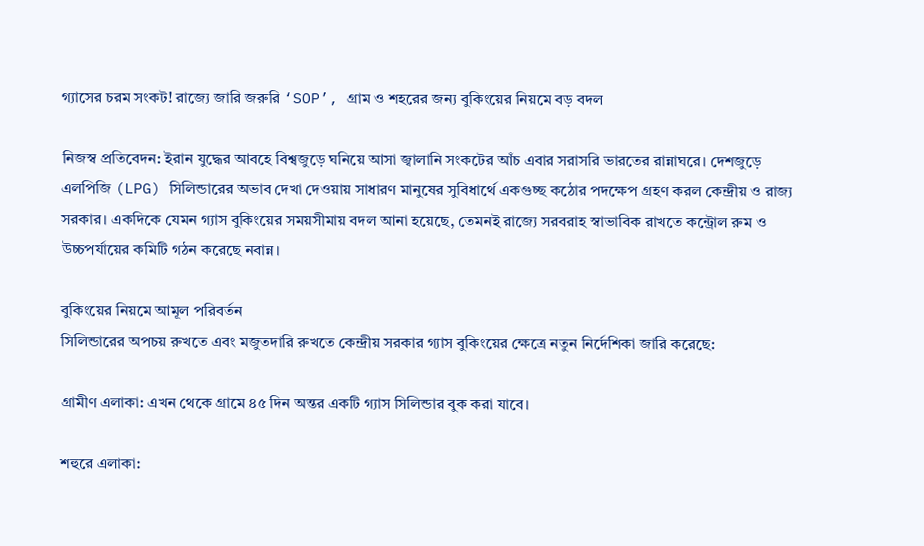গ্যাসের চরম সংকট! রাজ্যে জারি জরুরি ‘SOP’, গ্রাম ও শহরের জন্য বুকিংয়ের নিয়মে বড় বদল

নিজস্ব প্রতিবেদন: ইরান যুদ্ধের আবহে বিশ্বজুড়ে ঘনিয়ে আসা জ্বালানি সংকটের আঁচ এবার সরাসরি ভারতের রান্নাঘরে। দেশজুড়ে এলপিজি (LPG) সিলিন্ডারের অভাব দেখা দেওয়ায় সাধারণ মানুষের সুবিধার্থে একগুচ্ছ কঠোর পদক্ষেপ গ্রহণ করল কেন্দ্রীয় ও রাজ্য সরকার। একদিকে যেমন গ্যাস বুকিংয়ের সময়সীমায় বদল আনা হয়েছে, তেমনই রাজ্যে সরবরাহ স্বাভাবিক রাখতে কন্ট্রোল রুম ও উচ্চপর্যায়ের কমিটি গঠন করেছে নবান্ন।

বুকিংয়ের নিয়মে আমূল পরিবর্তন
সিলিন্ডারের অপচয় রুখতে এবং মজুতদারি রুখতে কেন্দ্রীয় সরকার গ্যাস বুকিংয়ের ক্ষেত্রে নতুন নির্দেশিকা জারি করেছে:

গ্রামীণ এলাকা: এখন থেকে গ্রামে ৪৫ দিন অন্তর একটি গ্যাস সিলিন্ডার বুক করা যাবে।

শহুরে এলাকা: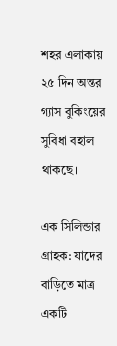শহর এলাকায় ২৫ দিন অন্তর গ্যাস বুকিংয়ের সুবিধা বহাল থাকছে।

এক সিলিন্ডার গ্রাহক: যাদের বাড়িতে মাত্র একটি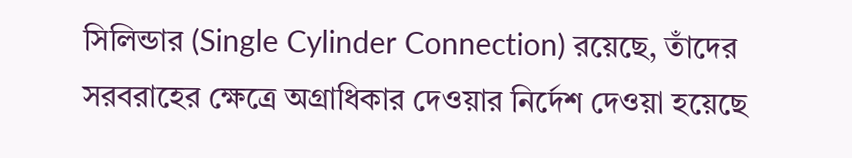সিলিন্ডার (Single Cylinder Connection) রয়েছে, তাঁদের সরবরাহের ক্ষেত্রে অগ্রাধিকার দেওয়ার নির্দেশ দেওয়া হয়েছে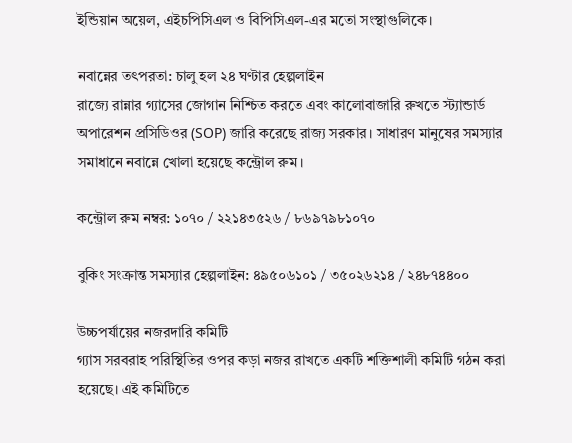ইন্ডিয়ান অয়েল, এইচপিসিএল ও বিপিসিএল-এর মতো সংস্থাগুলিকে।

নবান্নের তৎপরতা: চালু হল ২৪ ঘণ্টার হেল্পলাইন
রাজ্যে রান্নার গ্যাসের জোগান নিশ্চিত করতে এবং কালোবাজারি রুখতে স্ট্যান্ডার্ড অপারেশন প্রসিডিওর (SOP) জারি করেছে রাজ্য সরকার। সাধারণ মানুষের সমস্যার সমাধানে নবান্নে খোলা হয়েছে কন্ট্রোল রুম।

কন্ট্রোল রুম নম্বর: ১০৭০ / ২২১৪৩৫২৬ / ৮৬৯৭৯৮১০৭০

বুকিং সংক্রান্ত সমস্যার হেল্পলাইন: ৪৯৫০৬১০১ / ৩৫০২৬২১৪ / ২৪৮৭৪৪০০

উচ্চপর্যায়ের নজরদারি কমিটি
গ্যাস সরবরাহ পরিস্থিতির ওপর কড়া নজর রাখতে একটি শক্তিশালী কমিটি গঠন করা হয়েছে। এই কমিটিতে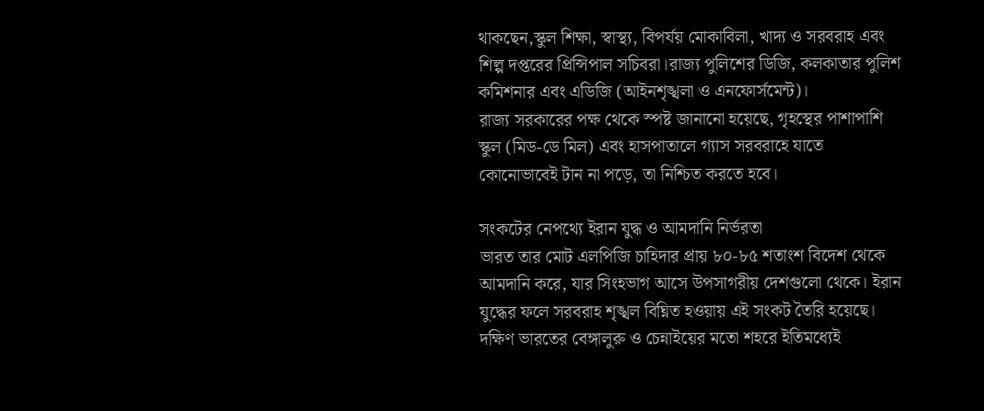থাকছেন,স্কুল শিক্ষা, স্বাস্থ্য, বিপর্যয় মোকাবিলা, খাদ্য ও সরবরাহ এবং শিল্প দপ্তরের প্রিন্সিপাল সচিবরা।রাজ্য পুলিশের ডিজি, কলকাতার পুলিশ কমিশনার এবং এডিজি (আইনশৃঙ্খলা ও এনফোর্সমেন্ট)।
রাজ্য সরকারের পক্ষ থেকে স্পষ্ট জানানো হয়েছে, গৃহস্থের পাশাপাশি স্কুল (মিড-ডে মিল) এবং হাসপাতালে গ্যাস সরবরাহে যাতে কোনোভাবেই টান না পড়ে, তা নিশ্চিত করতে হবে।

সংকটের নেপথ্যে ইরান যুদ্ধ ও আমদানি নির্ভরতা
ভারত তার মোট এলপিজি চাহিদার প্রায় ৮০-৮৫ শতাংশ বিদেশ থেকে আমদানি করে, যার সিংহভাগ আসে উপসাগরীয় দেশগুলো থেকে। ইরান যুদ্ধের ফলে সরবরাহ শৃঙ্খল বিঘ্নিত হওয়ায় এই সংকট তৈরি হয়েছে। দক্ষিণ ভারতের বেঙ্গালুরু ও চেন্নাইয়ের মতো শহরে ইতিমধ্যেই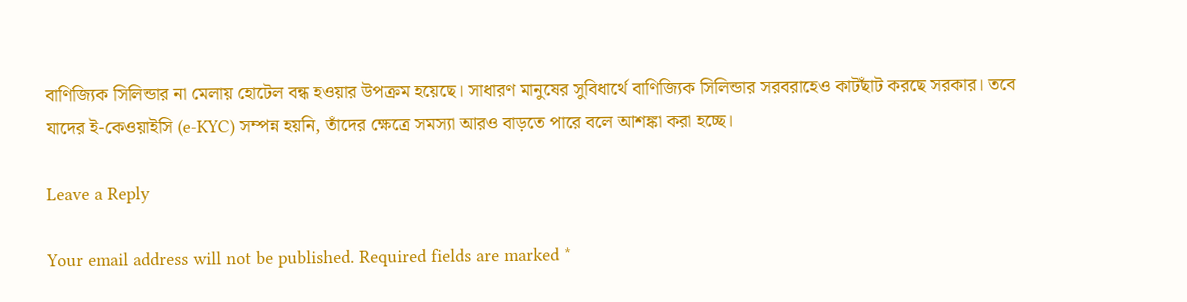বাণিজ্যিক সিলিন্ডার না মেলায় হোটেল বন্ধ হওয়ার উপক্রম হয়েছে। সাধারণ মানুষের সুবিধার্থে বাণিজ্যিক সিলিন্ডার সরবরাহেও কাটছাঁট করছে সরকার। তবে যাদের ই-কেওয়াইসি (e-KYC) সম্পন্ন হয়নি, তাঁদের ক্ষেত্রে সমস্যা আরও বাড়তে পারে বলে আশঙ্কা করা হচ্ছে।

Leave a Reply

Your email address will not be published. Required fields are marked *